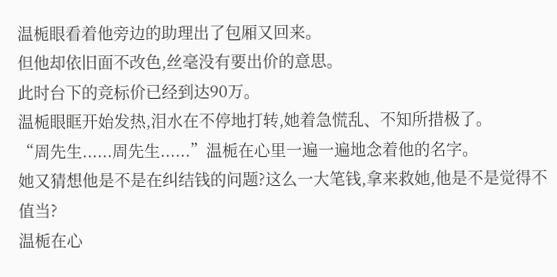温栀眼看着他旁边的助理出了包厢又回来。
但他却依旧面不改色,丝毫没有要出价的意思。
此时台下的竞标价已经到达90万。
温栀眼眶开始发热,泪水在不停地打转,她着急慌乱、不知所措极了。
“周先生......周先生......”温栀在心里一遍一遍地念着他的名字。
她又猜想他是不是在纠结钱的问题?这么一大笔钱,拿来救她,他是不是觉得不值当?
温栀在心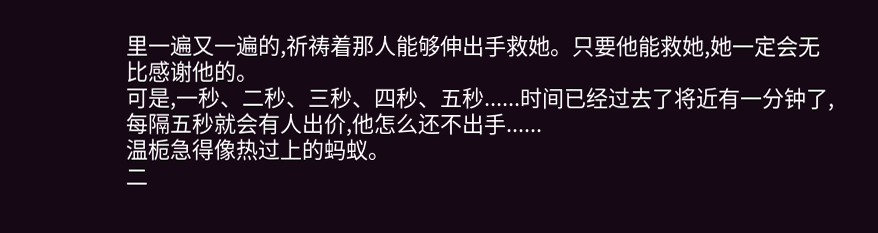里一遍又一遍的,祈祷着那人能够伸出手救她。只要他能救她,她一定会无比感谢他的。
可是,一秒、二秒、三秒、四秒、五秒......时间已经过去了将近有一分钟了,每隔五秒就会有人出价,他怎么还不出手......
温栀急得像热过上的蚂蚁。
二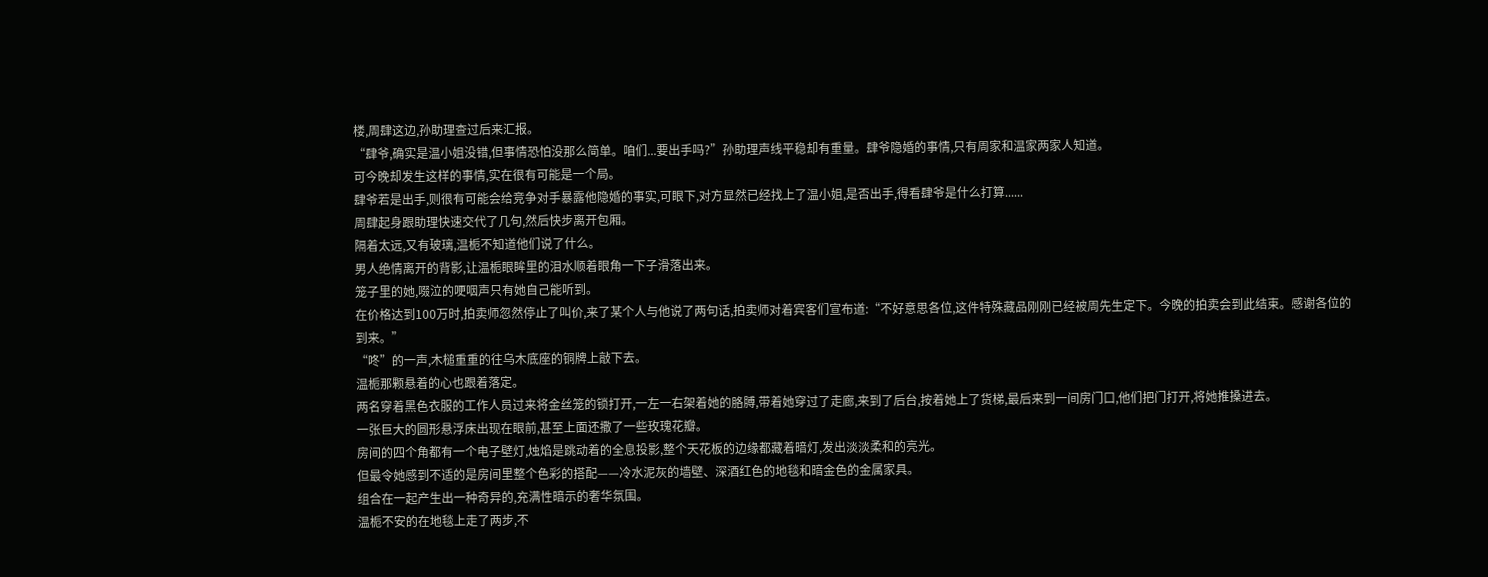楼,周肆这边,孙助理查过后来汇报。
“肆爷,确实是温小姐没错,但事情恐怕没那么简单。咱们...要出手吗?”孙助理声线平稳却有重量。肆爷隐婚的事情,只有周家和温家两家人知道。
可今晚却发生这样的事情,实在很有可能是一个局。
肆爷若是出手,则很有可能会给竞争对手暴露他隐婚的事实,可眼下,对方显然已经找上了温小姐,是否出手,得看肆爷是什么打算......
周肆起身跟助理快速交代了几句,然后快步离开包厢。
隔着太远,又有玻璃,温栀不知道他们说了什么。
男人绝情离开的背影,让温栀眼眸里的泪水顺着眼角一下子滑落出来。
笼子里的她,啜泣的哽咽声只有她自己能听到。
在价格达到100万时,拍卖师忽然停止了叫价,来了某个人与他说了两句话,拍卖师对着宾客们宣布道:“不好意思各位,这件特殊藏品刚刚已经被周先生定下。今晚的拍卖会到此结束。感谢各位的到来。”
“咚”的一声,木槌重重的往乌木底座的铜牌上敲下去。
温栀那颗悬着的心也跟着落定。
两名穿着黑色衣服的工作人员过来将金丝笼的锁打开,一左一右架着她的胳膊,带着她穿过了走廊,来到了后台,按着她上了货梯,最后来到一间房门口,他们把门打开,将她推搡进去。
一张巨大的圆形悬浮床出现在眼前,甚至上面还撒了一些玫瑰花瓣。
房间的四个角都有一个电子壁灯,烛焰是跳动着的全息投影,整个天花板的边缘都藏着暗灯,发出淡淡柔和的亮光。
但最令她感到不适的是房间里整个色彩的搭配——冷水泥灰的墙壁、深酒红色的地毯和暗金色的金属家具。
组合在一起产生出一种奇异的,充满性暗示的奢华氛围。
温栀不安的在地毯上走了两步,不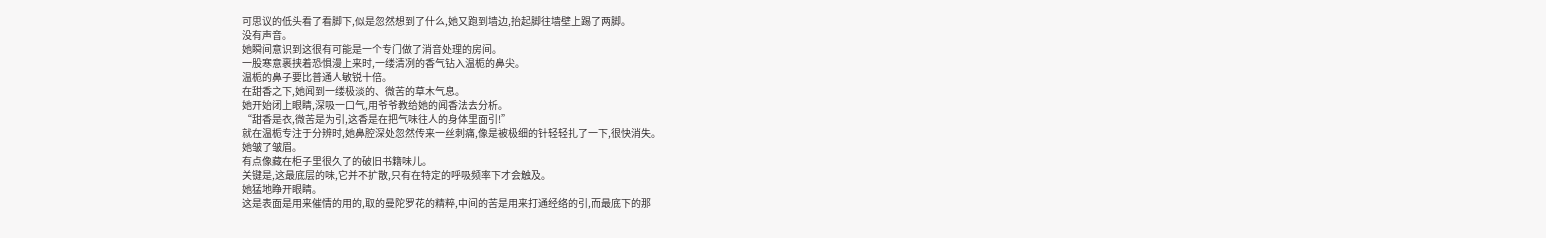可思议的低头看了看脚下,似是忽然想到了什么,她又跑到墙边,抬起脚往墙壁上踢了两脚。
没有声音。
她瞬间意识到这很有可能是一个专门做了消音处理的房间。
一股寒意裹挟着恐惧漫上来时,一缕清冽的香气钻入温栀的鼻尖。
温栀的鼻子要比普通人敏锐十倍。
在甜香之下,她闻到一缕极淡的、微苦的草木气息。
她开始闭上眼睛,深吸一口气,用爷爷教给她的闻香法去分析。
“甜香是衣,微苦是为引,这香是在把气味往人的身体里面引!”
就在温栀专注于分辨时,她鼻腔深处忽然传来一丝刺痛,像是被极细的针轻轻扎了一下,很快消失。
她皱了皱眉。
有点像藏在柜子里很久了的破旧书籍味儿。
关键是,这最底层的味,它并不扩散,只有在特定的呼吸频率下才会触及。
她猛地睁开眼睛。
这是表面是用来催情的用的,取的曼陀罗花的精粹,中间的苦是用来打通经络的引,而最底下的那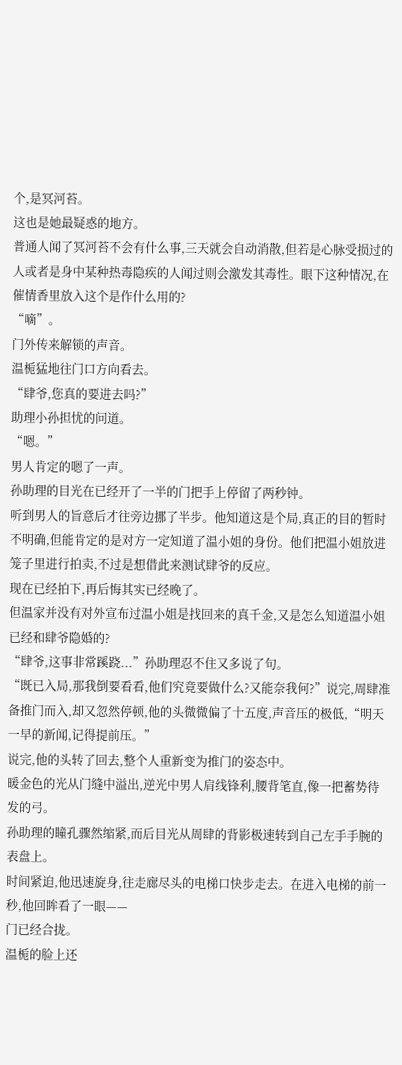个,是冥河苔。
这也是她最疑惑的地方。
普通人闻了冥河苔不会有什么事,三天就会自动消散,但若是心脉受损过的人或者是身中某种热毒隐疾的人闻过则会激发其毒性。眼下这种情况,在催情香里放入这个是作什么用的?
“嘀”。
门外传来解锁的声音。
温栀猛地往门口方向看去。
“肆爷,您真的要进去吗?”
助理小孙担忧的问道。
“嗯。”
男人肯定的嗯了一声。
孙助理的目光在已经开了一半的门把手上停留了两秒钟。
听到男人的旨意后才往旁边挪了半步。他知道这是个局,真正的目的暂时不明确,但能肯定的是对方一定知道了温小姐的身份。他们把温小姐放进笼子里进行拍卖,不过是想借此来测试肆爷的反应。
现在已经拍下,再后悔其实已经晚了。
但温家并没有对外宣布过温小姐是找回来的真千金,又是怎么知道温小姐已经和肆爷隐婚的?
“肆爷,这事非常蹊跷...”孙助理忍不住又多说了句。
“既已入局,那我倒要看看,他们究竟要做什么?又能奈我何?”说完,周肆准备推门而入,却又忽然停顿,他的头微微偏了十五度,声音压的极低,“明天一早的新闻,记得提前压。”
说完,他的头转了回去,整个人重新变为推门的姿态中。
暖金色的光从门缝中溢出,逆光中男人肩线锋利,腰背笔直,像一把蓄势待发的弓。
孙助理的瞳孔骤然缩紧,而后目光从周肆的背影极速转到自己左手手腕的表盘上。
时间紧迫,他迅速旋身,往走廊尽头的电梯口快步走去。在进入电梯的前一秒,他回眸看了一眼——
门已经合拢。
温栀的脸上还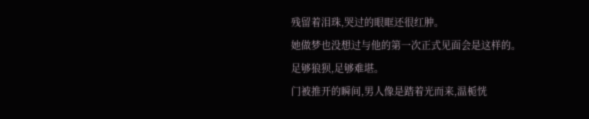残留着泪珠,哭过的眼眶还很红肿。
她做梦也没想过与他的第一次正式见面会是这样的。
足够狼狈,足够难堪。
门被推开的瞬间,男人像是踏着光而来,温栀恍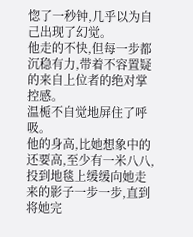惚了一秒钟,几乎以为自己出现了幻觉。
他走的不快,但每一步都沉稳有力,带着不容置疑的来自上位者的绝对掌控感。
温栀不自觉地屏住了呼吸。
他的身高,比她想象中的还要高,至少有一米八八,投到地毯上缓缓向她走来的影子一步一步,直到将她完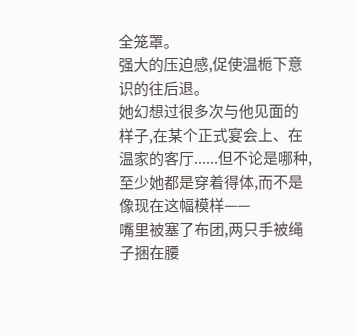全笼罩。
强大的压迫感,促使温栀下意识的往后退。
她幻想过很多次与他见面的样子,在某个正式宴会上、在温家的客厅......但不论是哪种,至少她都是穿着得体,而不是像现在这幅模样——
嘴里被塞了布团,两只手被绳子捆在腰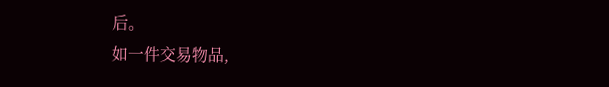后。
如一件交易物品,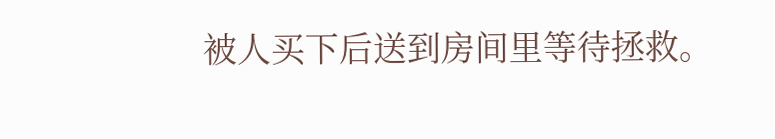被人买下后送到房间里等待拯救。